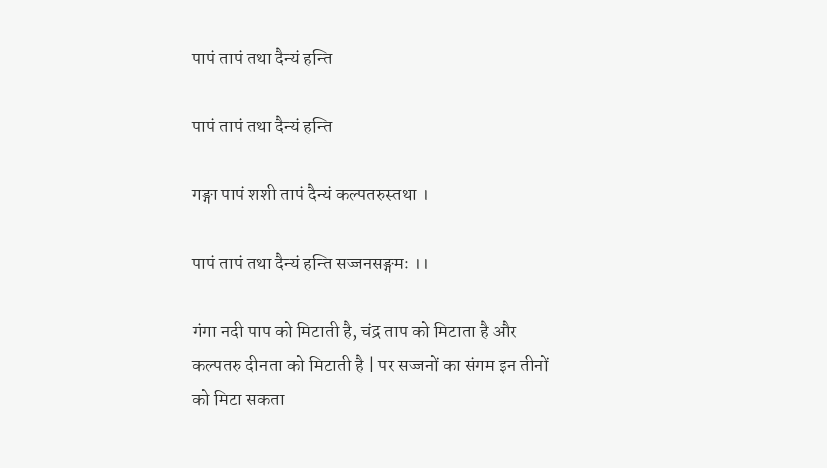पापं तापं तथा दैन्यं हन्ति

पापं तापं तथा दैन्यं हन्ति

गङ्गा पापं शशी तापं दैन्यं कल्पतरुस्तथा ।

पापं तापं तथा दैन्यं हन्ति सज्जनसङ्गमः‌ ।।

गंगा नदी पाप को मिटाती है, चंद्र ताप को मिटाता है और कल्पतरु दीनता को मिटाती है | पर सज्जनों का संगम इन तीनों को मिटा सकता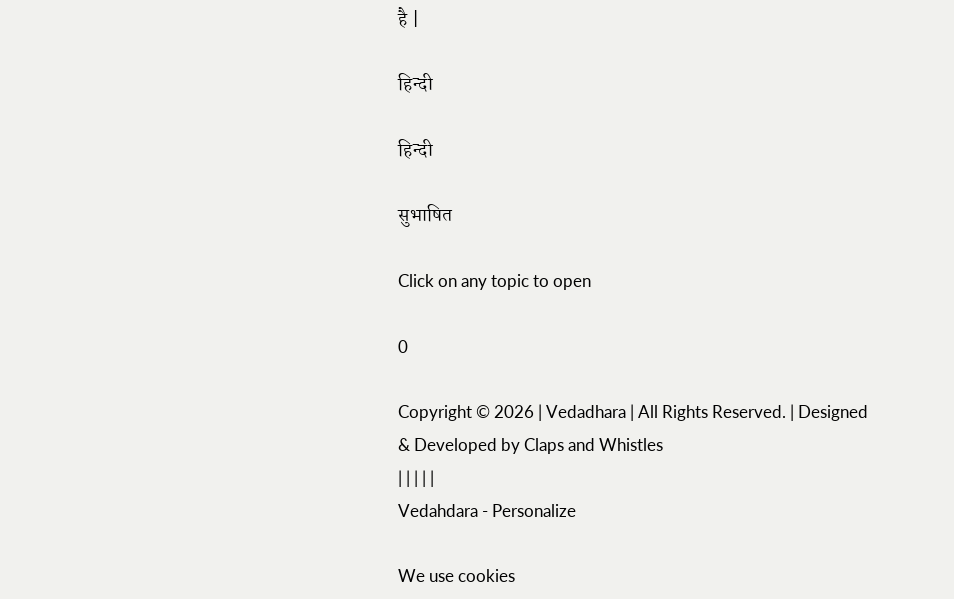है |

हिन्दी

हिन्दी

सुभाषित

Click on any topic to open

0

Copyright © 2026 | Vedadhara | All Rights Reserved. | Designed & Developed by Claps and Whistles
| | | | |
Vedahdara - Personalize

We use cookies